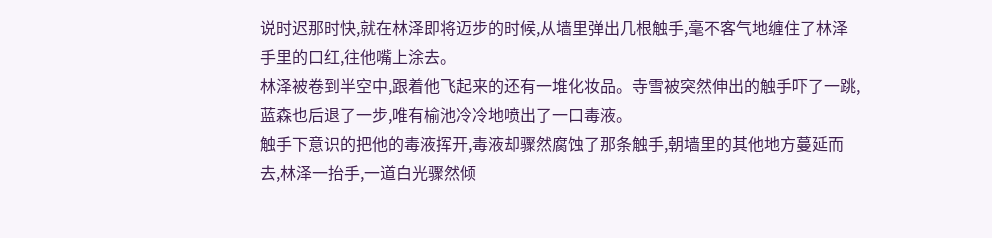说时迟那时快,就在林泽即将迈步的时候,从墙里弹出几根触手,毫不客气地缠住了林泽手里的口红,往他嘴上涂去。
林泽被卷到半空中,跟着他飞起来的还有一堆化妆品。寺雪被突然伸出的触手吓了一跳,蓝森也后退了一步,唯有榆池冷冷地喷出了一口毒液。
触手下意识的把他的毒液挥开,毒液却骤然腐蚀了那条触手,朝墙里的其他地方蔓延而去,林泽一抬手,一道白光骤然倾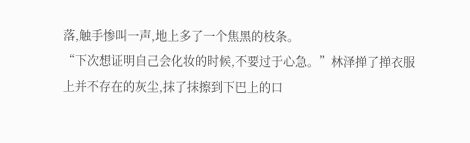落,触手惨叫一声,地上多了一个焦黑的枝条。
“下次想证明自己会化妆的时候,不要过于心急。”林泽掸了掸衣服上并不存在的灰尘,抹了抹擦到下巴上的口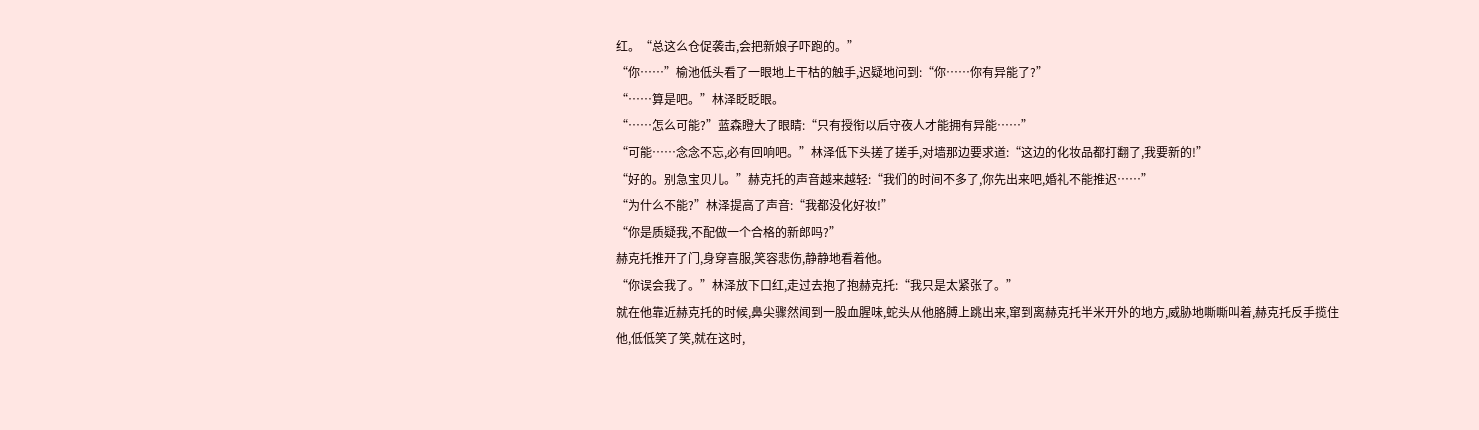红。“总这么仓促袭击,会把新娘子吓跑的。”
“你……”榆池低头看了一眼地上干枯的触手,迟疑地问到:“你……你有异能了?”
“……算是吧。”林泽眨眨眼。
“……怎么可能?”蓝森瞪大了眼睛:“只有授衔以后守夜人才能拥有异能……”
“可能……念念不忘,必有回响吧。”林泽低下头搓了搓手,对墙那边要求道:“这边的化妆品都打翻了,我要新的!”
“好的。别急宝贝儿。”赫克托的声音越来越轻:“我们的时间不多了,你先出来吧,婚礼不能推迟……”
“为什么不能?”林泽提高了声音:“我都没化好妆!”
“你是质疑我,不配做一个合格的新郎吗?”
赫克托推开了门,身穿喜服,笑容悲伤,静静地看着他。
“你误会我了。”林泽放下口红,走过去抱了抱赫克托:“我只是太紧张了。”
就在他靠近赫克托的时候,鼻尖骤然闻到一股血腥味,蛇头从他胳膊上跳出来,窜到离赫克托半米开外的地方,威胁地嘶嘶叫着,赫克托反手揽住他,低低笑了笑,就在这时,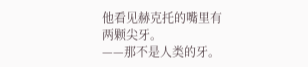他看见赫克托的嘴里有两颗尖牙。
——那不是人类的牙。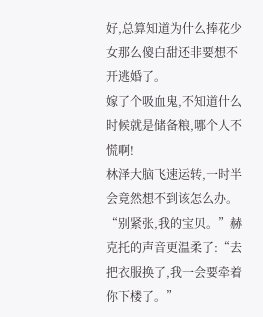好,总算知道为什么捧花少女那么傻白甜还非要想不开逃婚了。
嫁了个吸血鬼,不知道什么时候就是储备粮,哪个人不慌啊!
林泽大脑飞速运转,一时半会竟然想不到该怎么办。
“别紧张,我的宝贝。”赫克托的声音更温柔了:“去把衣服换了,我一会要牵着你下楼了。”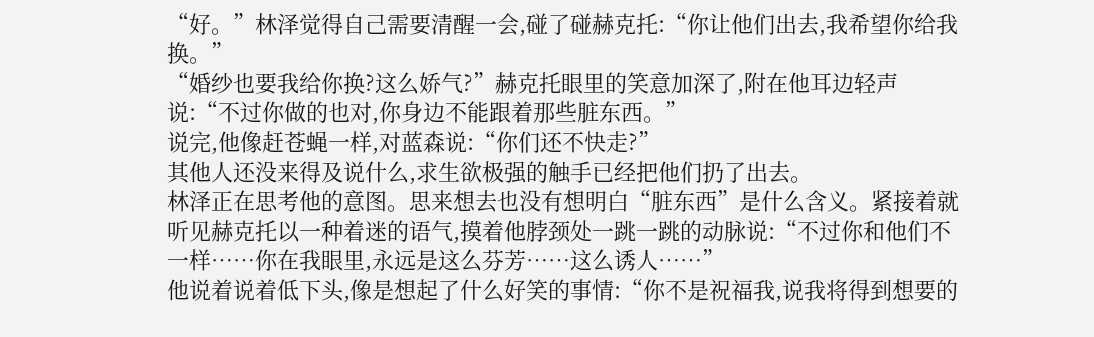“好。”林泽觉得自己需要清醒一会,碰了碰赫克托:“你让他们出去,我希望你给我换。”
“婚纱也要我给你换?这么娇气?”赫克托眼里的笑意加深了,附在他耳边轻声说:“不过你做的也对,你身边不能跟着那些脏东西。”
说完,他像赶苍蝇一样,对蓝森说:“你们还不快走?”
其他人还没来得及说什么,求生欲极强的触手已经把他们扔了出去。
林泽正在思考他的意图。思来想去也没有想明白“脏东西”是什么含义。紧接着就听见赫克托以一种着迷的语气,摸着他脖颈处一跳一跳的动脉说:“不过你和他们不一样……你在我眼里,永远是这么芬芳……这么诱人……”
他说着说着低下头,像是想起了什么好笑的事情:“你不是祝福我,说我将得到想要的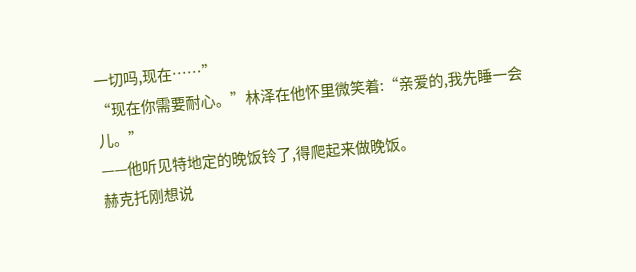一切吗,现在……”
“现在你需要耐心。”林泽在他怀里微笑着:“亲爱的,我先睡一会儿。”
——他听见特地定的晚饭铃了,得爬起来做晚饭。
赫克托刚想说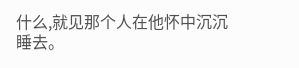什么,就见那个人在他怀中沉沉睡去。